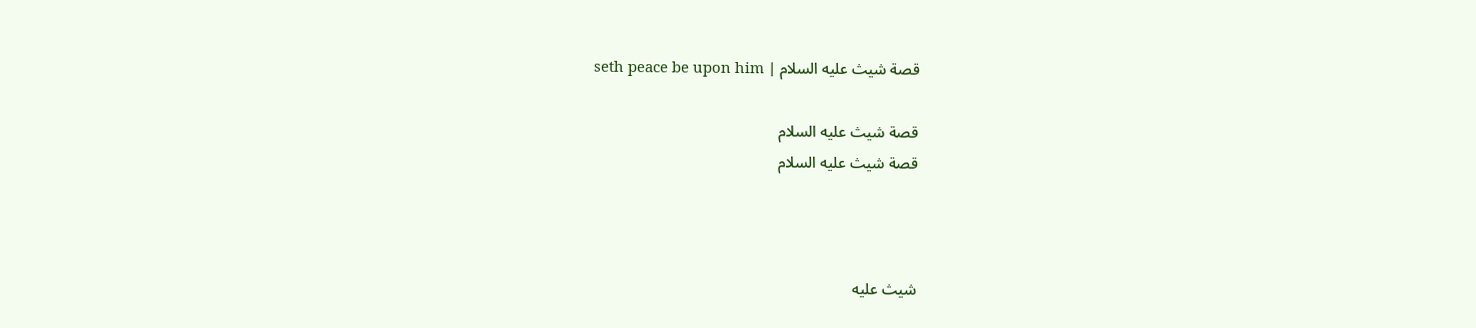قصة شيث عليه السلام | seth peace be upon him

قصة شيث عليه السلام
قصة شيث عليه السلام



شيث عليه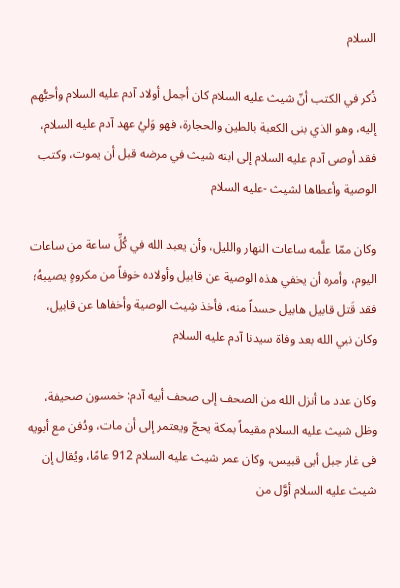السلام

ذُكر في الكتب أنّ شيث عليه السلام كان أجمل أولاد آدم عليه السلام وأحبُّهم إليه، وهو الذي بنى الكعبة بالطين والحجارة، فهو وَليُ عهد آدم عليه السلام، فقد أوصى آدم عليه السلام إلى ابنه شيث في مرضه قبل أن يموت، وكتب الوصية وأعطاها لشيث -عليه السلام

وكان ممّا علَّمه ساعات النهار والليل، وأن يعبد الله في كُلِّ ساعة من ساعات اليوم، وأمره أن يخفي هذه الوصية عن قابيل وأولاده خوفاً من مكروهٍ يصيبهُ؛ فقد قَتل قابيل هابيل حسداً منه، فأخذ شِيث الوصية وأخفاها عن قابيل، وكان نبي الله بعد وفاة سيدنا آدم عليه السلام

وكان عدد ما أنزل الله من الصحف إلى صحف أبيه آدم: خمسون صحيفة، وظل شيث عليه السلام مقيماً بمكة يحجّ ويعتمر إلى أن مات، ودُفن مع أبويه فى غار جبل أبى قبيس، وكان عمر شيث عليه السلام 912 عامًا، ويُقال إن شيث عليه السلام أوَّل من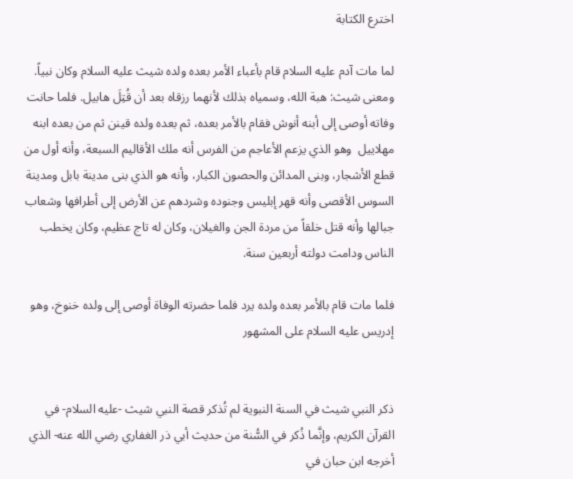اخترع الكتابة

لما مات آدم عليه السلام قام بأعباء الأمر بعده ولده شيث عليه السلام وكان نبياً. ومعنى شيث: هبة الله، وسمياه بذلك لأنهما رزقاه بعد أن قُتِلَ هابيل. فلما حانت وفاته أوصى إلى أبنه أنوش فقام بالأمر بعده، ثم بعده ولده قينن ثم من بعده ابنه مهلاييل  وهو الذي يزعم الأعاجم من الفرس أنه ملك الأقاليم السبعة، وأنه أول من قطع الأشجار، وبنى المدائن والحصون الكبار، وأنه هو الذي بنى مدينة بابل ومدينة السوس الأقصى وأنه قهر إبليس وجنوده وشردهم عن الأرض إلى أطرافها وشعاب جبالها وأنه قتل خلقاً من مردة الجن والغيلان، وكان له تاج عظيم، وكان يخطب الناس ودامت دولته أربعين سنة.

فلما مات قام بالأمر بعده ولده يرد فلما حضرته الوفاة أوصى إلى ولده خنوخ، وهو إدريس عليه السلام على المشهور


ذكر النبي شيث في السنة النبوية لم تُذكر قصة النبي شيث -عليه السلام- في القرآن الكريم، وإنَّما ذُكر في السُّنة من حديث أبي ذر الغفاري رضي الله عنه- الذي أخرجه ابن حبان في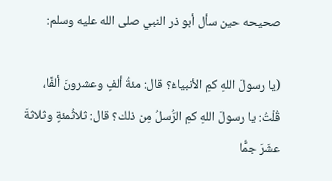صحيحه حين سأل أبو ذر النبي صلى الله عليه وسلم:

(يا رسولَ اللهِ كمِ الأنبياءُ؟ قال: مئةُ ألفٍ وعشرونَ ألفًا، قُلْتُ: يا رسولَ اللهِ كمِ الرُّسلُ مِن ذلك؟ قال: ثلاثُمئةٍ وثلاثةَ عشَرَ جمًّا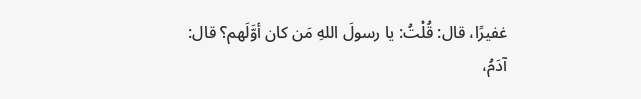غفيرًا، قال: قُلْتُ: يا رسولَ اللهِ مَن كان أوَّلَهم؟ قال: آدَمُ،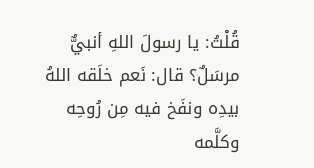قُلْتُ: يا رسولَ اللهِ أنبيٌّ مرسَلٌ؟ قال: نَعم خلَقه اللهُ بيدِه ونفَخ فيه مِن رُوحِه وكلَّمه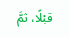قبْلًا، ثمَّ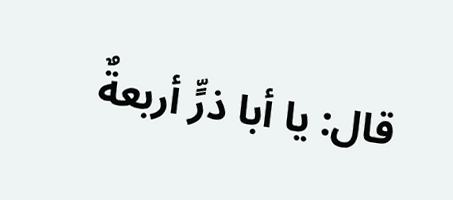قال: يا أبا ذرٍّ أربعةٌ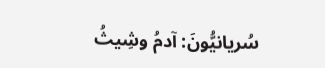سُريانيُّونَ: آدمُ وشِيثُ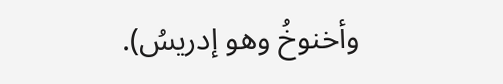وأخنوخُ وهو إدريسُ).